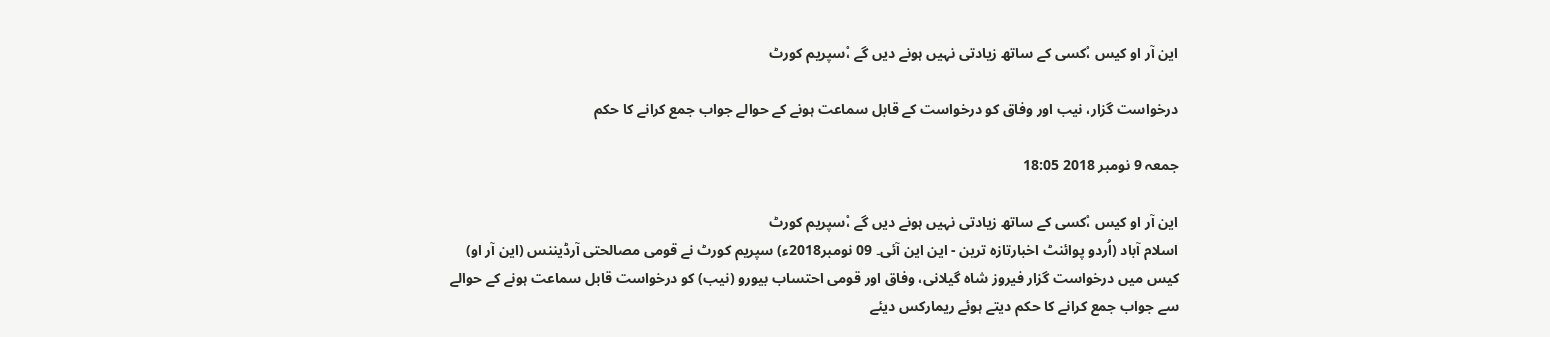این آر او کیس ،ْکسی کے ساتھ زیادتی نہیں ہونے دیں گے ،ْسپریم کورٹ

درخواست گزار، نیب اور وفاق کو درخواست کے قابل سماعت ہونے کے حوالے جواب جمع کرانے کا حکم

جمعہ 9 نومبر 2018 18:05

این آر او کیس ،ْکسی کے ساتھ زیادتی نہیں ہونے دیں گے ،ْسپریم کورٹ
اسلام آباد (اُردو پوائنٹ اخبارتازہ ترین - این این آئی۔ 09 نومبر2018ء) سپریم کورٹ نے قومی مصالحتی آرڈیننس (این آر او) کیس میں درخواست گزار فیروز شاہ گیلانی، وفاق اور قومی احتساب بیورو (نیب) کو درخواست قابل سماعت ہونے کے حوالے سے جواب جمع کرانے کا حکم دیتے ہوئے ریمارکس دیئے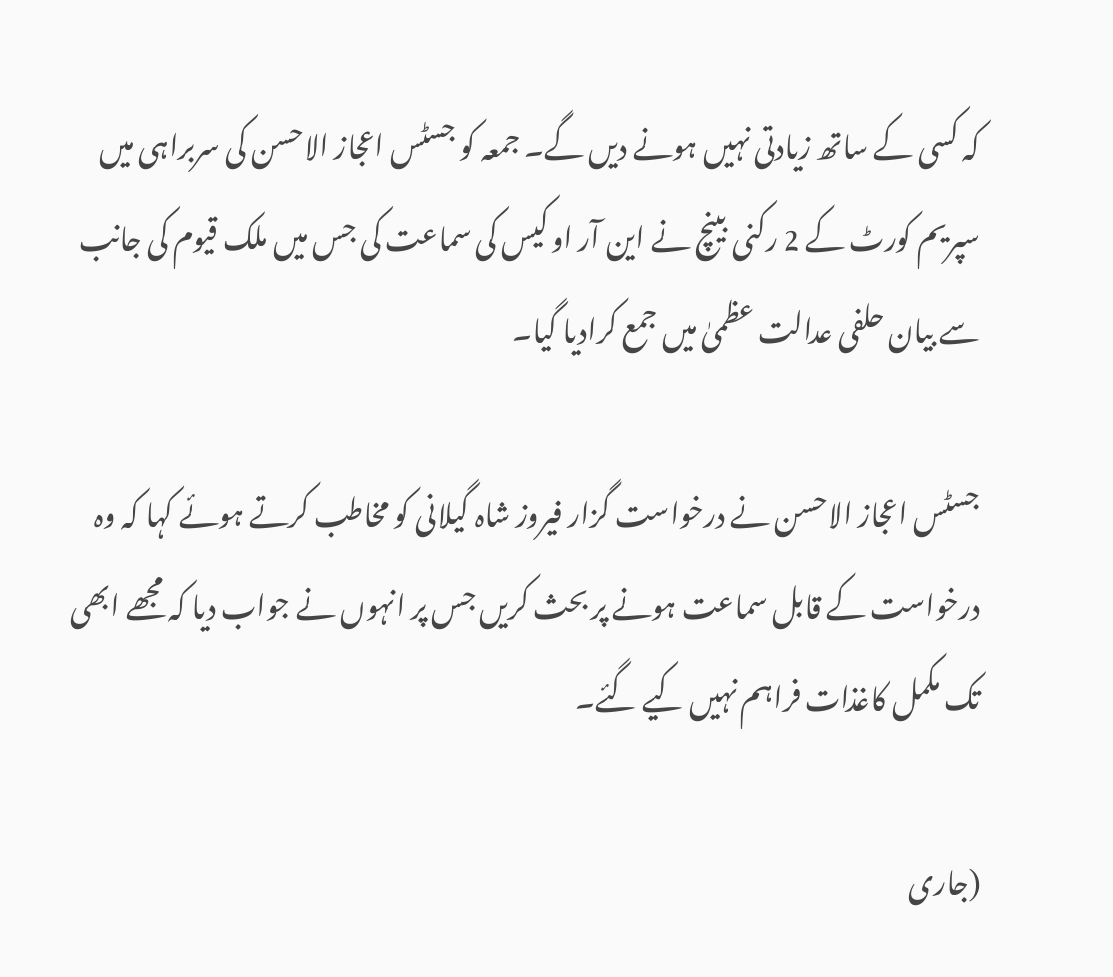کہ کسی کے ساتھ زیادتی نہیں ہونے دیں گے۔ جمعہ کو جسٹس اعجاز الاحسن کی سربراہی میں سپریم کورٹ کے 2 رکنی بینچ نے این آر او کیس کی سماعت کی جس میں ملک قیوم کی جانب سے بیان حلفی عدالت عظمیٰ میں جمع کرادیا گیا۔

جسٹس اعجاز الاحسن نے درخواست گزار فیروز شاہ گیلانی کو مخاطب کرتے ہوئے کہا کہ وہ درخواست کے قابل سماعت ہونے پر بحث کریں جس پر انہوں نے جواب دیا کہ مجھے ابھی تک مکمل کاغذات فراہم نہیں کیے گئے۔

(جاری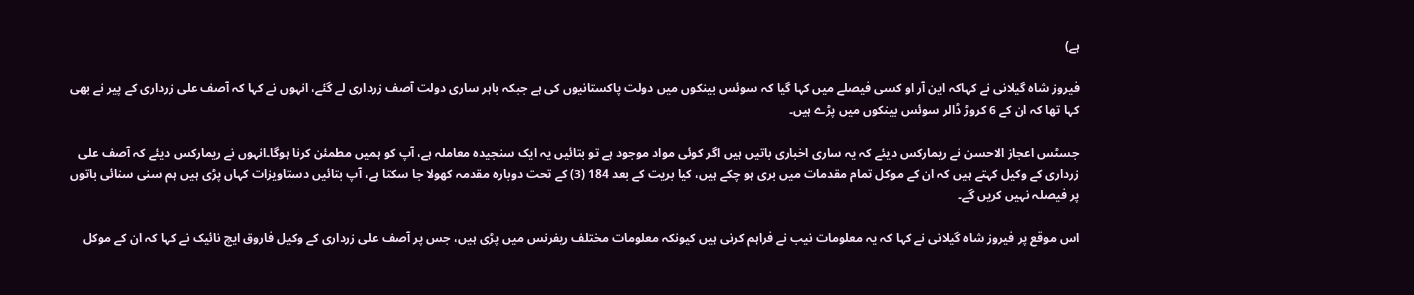ہے)

فیروز شاہ گیلانی نے کہاکہ این آر او کسی فیصلے میں کہا گیا کہ سوئس بینکوں میں دولت پاکستانیوں کی ہے جبکہ باہر ساری دولت آصف زرداری لے گئے، انہوں نے کہا کہ آصف علی زرداری کے پیر نے بھی کہا تھا کہ ان کے 6 کروڑ ڈالر سوئس بینکوں میں پڑے ہیں۔

جسٹس اعجاز الاحسن نے ریمارکس دیئے کہ یہ ساری اخباری باتیں ہیں اگر کوئی مواد موجود ہے تو بتائیں یہ ایک سنجیدہ معاملہ ہے، آپ کو ہمیں مطمئن کرنا ہوگا۔انہوں نے ریمارکس دیئے کہ آصف علی زرداری کے وکیل کہتے ہیں کہ ان کے موکل تمام مقدمات میں بری ہو چکے ہیں، کیا بریت کے بعد 184 (3) کے تحت دوبارہ مقدمہ کھولا جا سکتا ہے، آپ بتائیں دستاویزات کہاں پڑی ہیں ہم سنی سنائی باتوں پر فیصلہ نہیں کریں گے۔

اس موقع پر فیروز شاہ گیلانی نے کہا کہ یہ معلومات نیب نے فراہم کرنی ہیں کیونکہ معلومات مختلف ریفرنس میں پڑی ہیں، جس پر آصف علی زرداری کے وکیل فاروق ایچ نائیک نے کہا کہ ان کے موکل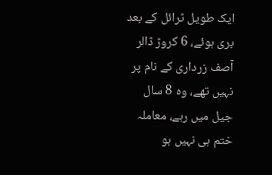ایک طویل ٹرائل کے بعد بری ہوئے، 6 کروڑ ڈالر آصف زرداری کے نام پر نہیں تھے، وہ 8 سال جیل میں رہے، معاملہ ختم ہی نہیں ہو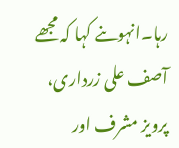رہا۔انہوںنے کہا کہ مجھے آصف علی زرداری، پرویز مشرف اور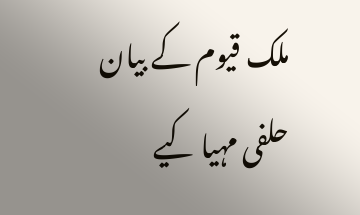ملک قیوم کے بیان حلفی مہیا کیے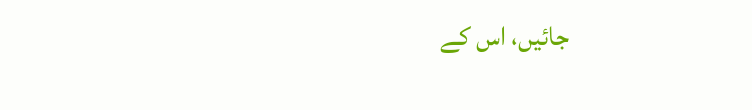جائیں، اس کے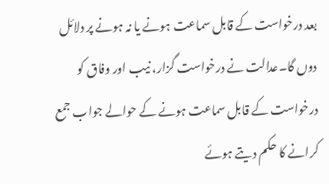بعد درخواست کے قابل سماعت ہونے یا نہ ہونے پر دلائل دوں گا۔عدالت نے درخواست گزار، نیب اور وفاق کو درخواست کے قابل سماعت ہونے کے حوالے جواب جمع کرانے کا حکم دیتے ہوئے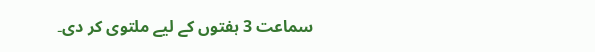سماعت 3 ہفتوں کے لیے ملتوی کر دی۔